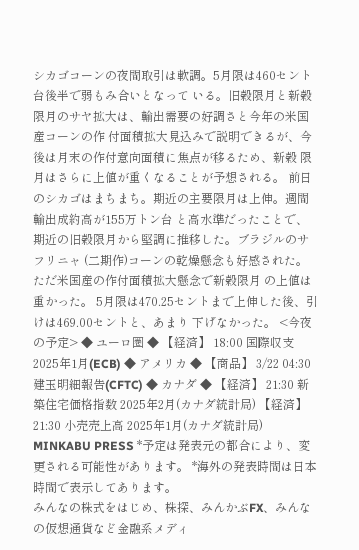シカゴコーンの夜間取引は軟調。5月限は460セント台後半で弱もみ合いとなって いる。旧穀限月と新穀限月のサヤ拡大は、輸出需要の好調さと今年の米国産コーンの作 付面積拡大見込みで説明できるが、今後は月末の作付意向面積に焦点が移るため、新穀 限月はさらに上値が重くなることが予想される。 前日のシカゴはまちまち。期近の主要限月は上伸。週間輸出成約高が155万トン台 と高水準だったことで、期近の旧穀限月から堅調に推移した。ブラジルのサフリニャ (二期作)コーンの乾燥懸念も好感された。ただ米国産の作付面積拡大懸念で新穀限月 の上値は重かった。 5月限は470.25セントまで上伸した後、引けは469.00セントと、あまり 下げなかった。 <今夜の予定> ◆ ユーロ圏 ◆ 【経済】 18:00 国際収支 2025年1月(ECB) ◆ アメリカ ◆ 【商品】 3/22 04:30 建玉明細報告(CFTC) ◆ カナダ ◆ 【経済】 21:30 新築住宅価格指数 2025年2月(カナダ統計局) 【経済】 21:30 小売売上高 2025年1月(カナダ統計局) MINKABU PRESS *予定は発表元の都合により、変更される可能性があります。 *海外の発表時間は日本時間で表示してあります。
みんなの株式をはじめ、株探、みんかぶFX、みんなの仮想通貨など金融系メディ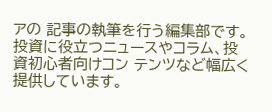アの 記事の執筆を行う編集部です。 投資に役立つニュースやコラム、投資初心者向けコン テンツなど幅広く提供しています。